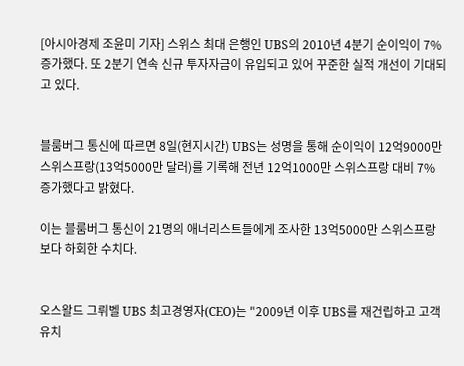[아시아경제 조윤미 기자] 스위스 최대 은행인 UBS의 2010년 4분기 순이익이 7% 증가했다. 또 2분기 연속 신규 투자자금이 유입되고 있어 꾸준한 실적 개선이 기대되고 있다.


블룸버그 통신에 따르면 8일(현지시간) UBS는 성명을 통해 순이익이 12억9000만 스위스프랑(13억5000만 달러)를 기록해 전년 12억1000만 스위스프랑 대비 7% 증가했다고 밝혔다.

이는 블룸버그 통신이 21명의 애너리스트들에게 조사한 13억5000만 스위스프랑보다 하회한 수치다.


오스왈드 그뤼벨 UBS 최고경영자(CEO)는 "2009년 이후 UBS를 재건립하고 고객 유치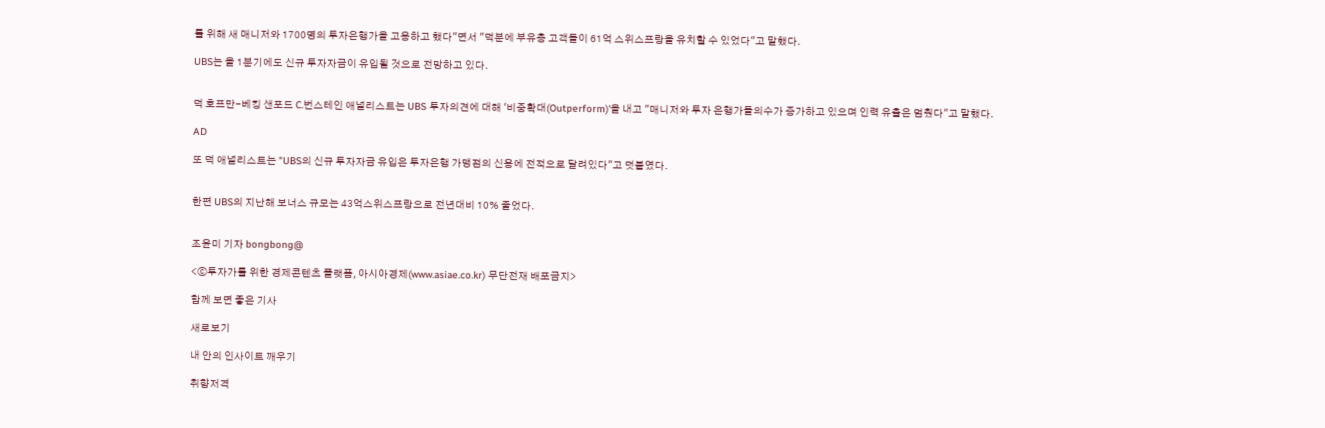를 위해 새 매니저와 1700명의 투자은행가을 고용하고 했다"면서 "덕분에 부유층 고객들이 61억 스위스프랑을 유치할 수 있었다"고 말했다.

UBS는 올 1분기에도 신규 투자자금이 유입될 것으로 전망하고 있다.


덕 호프만-베킹 샌포드 C.번스테인 애널리스트는 UBS 투자의견에 대해 '비중확대(Outperform)'을 내고 "매니저와 투자 은행가들의수가 증가하고 있으며 인력 유출은 멈췄다"고 말했다.

AD

또 덕 애널리스트는 "UBS의 신규 투자자금 유입은 투자은행 가맹점의 신용에 전적으로 달려있다"고 덧붙였다.


한편 UBS의 지난해 보너스 규모는 43억스위스프랑으로 전년대비 10% 줄었다.


조윤미 기자 bongbong@

<ⓒ투자가를 위한 경제콘텐츠 플랫폼, 아시아경제(www.asiae.co.kr) 무단전재 배포금지>

함께 보면 좋은 기사

새로보기

내 안의 인사이트 깨우기

취향저격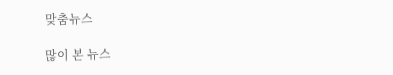맞춤뉴스

많이 본 뉴스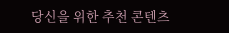당신을 위한 추천 콘텐츠